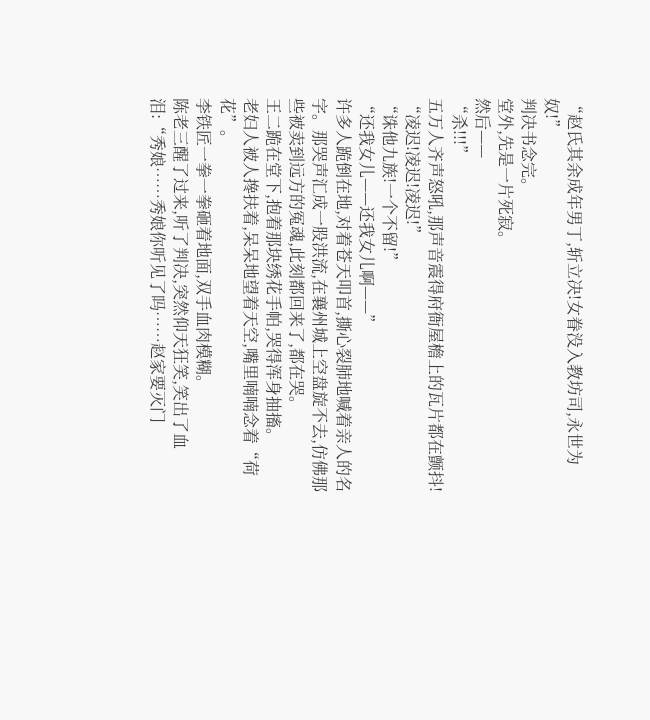“赵氏其余成年男丁,斩立决!女眷没入教坊司,永世为奴!”
判决书念完。
堂外,先是一片死寂。
然后——
“杀!!!”
五万人齐声怒吼,那声音震得府衙屋檐上的瓦片都在颤抖!
“凌迟!凌迟!凌迟!”
“诛他九族!一个不留!”
“还我女儿——还我女儿啊——”
许多人跪倒在地,对着苍天叩首,撕心裂肺地喊着亲人的名字。那哭声汇成一股洪流,在襄州城上空盘旋不去,仿佛那些被卖到远方的冤魂,此刻都回来了,都在哭。
王二跪在堂下,抱着那块绣花手帕,哭得浑身抽搐。
老妇人被人搀扶着,呆呆地望着天空,嘴里喃喃念着“荷花”。
李铁匠一拳一拳砸着地面,双手血肉模糊。
陈老三醒了过来,听了判决,突然仰天狂笑,笑出了血泪:“秀娘……秀娘你听见了吗……赵家要灭门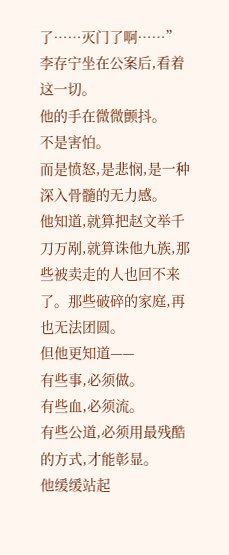了……灭门了啊……”
李存宁坐在公案后,看着这一切。
他的手在微微颤抖。
不是害怕。
而是愤怒,是悲悯,是一种深入骨髓的无力感。
他知道,就算把赵文举千刀万剐,就算诛他九族,那些被卖走的人也回不来了。那些破碎的家庭,再也无法团圆。
但他更知道——
有些事,必须做。
有些血,必须流。
有些公道,必须用最残酷的方式,才能彰显。
他缓缓站起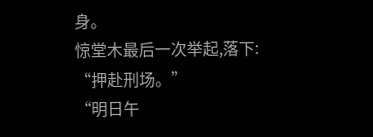身。
惊堂木最后一次举起,落下:
“押赴刑场。”
“明日午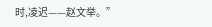时,凌迟——赵文举。”